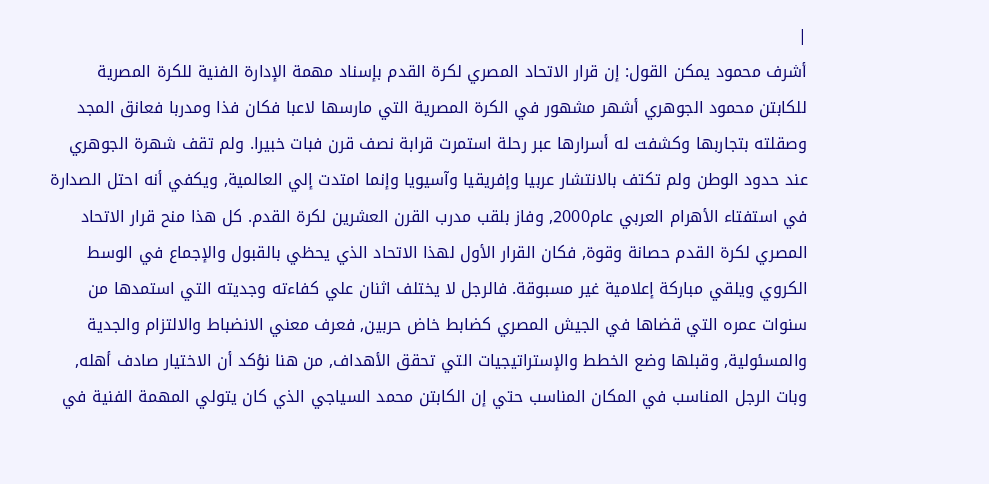|
أشرف محمود يمكن القول: إن قرار الاتحاد المصري لكرة القدم بإسناد مهمة الإدارة الفنية للكرة المصرية للكابتن محمود الجوهري أشهر مشهور في الكرة المصرية التي مارسها لاعبا فكان فذا ومدربا فعانق المجد وصقلته بتجاربها وكشفت له أسرارها عبر رحلة استمرت قرابة نصف قرن فبات خبيرا. ولم تقف شهرة الجوهري عند حدود الوطن ولم تكتف بالانتشار عربيا وإفريقيا وآسيويا وإنما امتدت إلي العالمية, ويكفي أنه احتل الصدارة في استفتاء الأهرام العربي عام2000, وفاز بلقب مدرب القرن العشرين لكرة القدم. كل هذا منح قرار الاتحاد المصري لكرة القدم حصانة وقوة, فكان القرار الأول لهذا الاتحاد الذي يحظي بالقبول والإجماع في الوسط الكروي ويلقي مباركة إعلامية غير مسبوقة. فالرجل لا يختلف اثنان علي كفاءته وجديته التي استمدها من سنوات عمره التي قضاها في الجيش المصري كضابط خاض حربين, فعرف معني الانضباط والالتزام والجدية والمسئولية, وقبلها وضع الخطط والإستراتيجيات التي تحقق الأهداف, من هنا نؤكد أن الاختيار صادف أهله, وبات الرجل المناسب في المكان المناسب حتي إن الكابتن محمد السياجي الذي كان يتولي المهمة الفنية في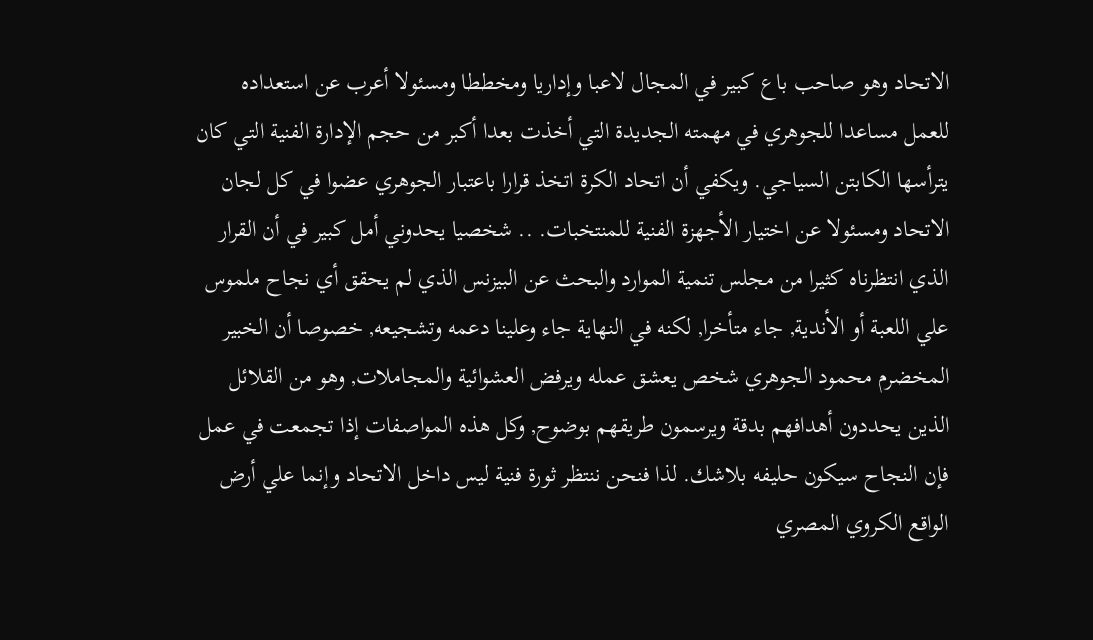الاتحاد وهو صاحب باع كبير في المجال لاعبا وإداريا ومخططا ومسئولا أعرب عن استعداده للعمل مساعدا للجوهري في مهمته الجديدة التي أخذت بعدا أكبر من حجم الإدارة الفنية التي كان يترأسها الكابتن السياجي. ويكفي أن اتحاد الكرة اتخذ قرارا باعتبار الجوهري عضوا في كل لجان الاتحاد ومسئولا عن اختيار الأجهزة الفنية للمنتخبات. .. شخصيا يحدوني أمل كبير في أن القرار الذي انتظرناه كثيرا من مجلس تنمية الموارد والبحث عن البيزنس الذي لم يحقق أي نجاح ملموس علي اللعبة أو الأندية, جاء متأخرا, لكنه في النهاية جاء وعلينا دعمه وتشجيعه, خصوصا أن الخبير المخضرم محمود الجوهري شخص يعشق عمله ويرفض العشوائية والمجاملات, وهو من القلائل الذين يحددون أهدافهم بدقة ويرسمون طريقهم بوضوح, وكل هذه المواصفات إذا تجمعت في عمل فإن النجاح سيكون حليفه بلاشك. لذا فنحن ننتظر ثورة فنية ليس داخل الاتحاد وإنما علي أرض الواقع الكروي المصري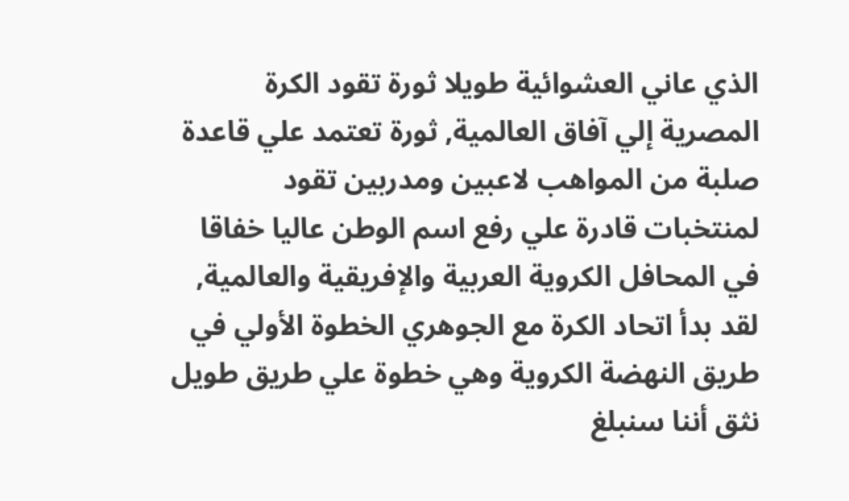الذي عاني العشوائية طويلا ثورة تقود الكرة المصرية إلي آفاق العالمية, ثورة تعتمد علي قاعدة صلبة من المواهب لاعبين ومدربين تقود لمنتخبات قادرة علي رفع اسم الوطن عاليا خفاقا في المحافل الكروية العربية والإفريقية والعالمية, لقد بدأ اتحاد الكرة مع الجوهري الخطوة الأولي في طريق النهضة الكروية وهي خطوة علي طريق طويل نثق أننا سنبلغ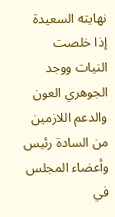نهايته السعيدة إذا خلصت النيات ووجد الجوهري العون والدعم اللازمين من السادة رئيس وأعضاء المجلس في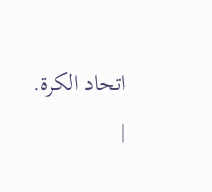اتحاد الكرة.
|